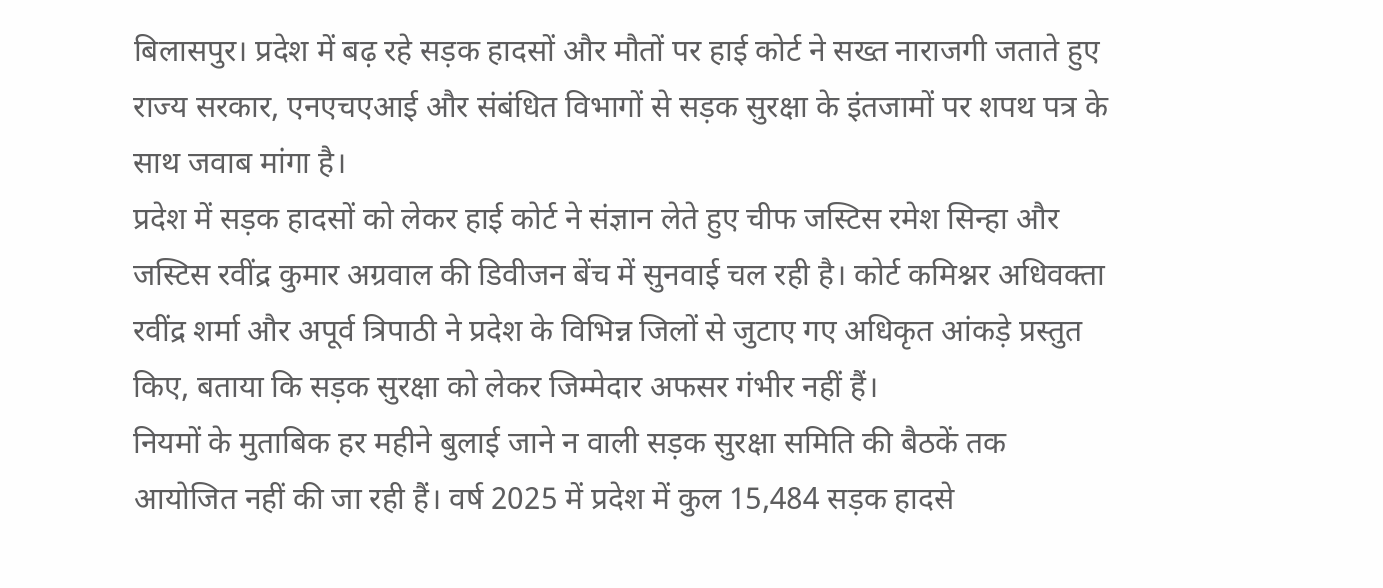बिलासपुर। प्रदेश में बढ़ रहे सड़क हादसों और मौतों पर हाई कोर्ट ने सख्त नाराजगी जताते हुए राज्य सरकार, एनएचएआई और संबंधित विभागों से सड़क सुरक्षा के इंतजामों पर शपथ पत्र के साथ जवाब मांगा है।
प्रदेश में सड़क हादसों को लेकर हाई कोर्ट ने संज्ञान लेते हुए चीफ जस्टिस रमेश सिन्हा और जस्टिस रवींद्र कुमार अग्रवाल की डिवीजन बेंच में सुनवाई चल रही है। कोर्ट कमिश्नर अधिवक्ता रवींद्र शर्मा और अपूर्व त्रिपाठी ने प्रदेश के विभिन्न जिलों से जुटाए गए अधिकृत आंकड़े प्रस्तुत किए, बताया कि सड़क सुरक्षा को लेकर जिम्मेदार अफसर गंभीर नहीं हैं।
नियमों के मुताबिक हर महीने बुलाई जाने न वाली सड़क सुरक्षा समिति की बैठकें तक आयोजित नहीं की जा रही हैं। वर्ष 2025 में प्रदेश में कुल 15,484 सड़क हादसे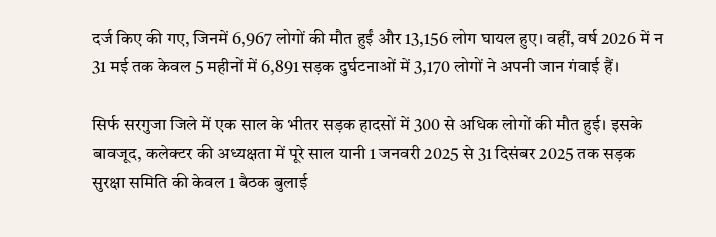दर्ज किए की गए, जिनमें 6,967 लोगों की मौत हुईं और 13,156 लोग घायल हुए। वहीं, वर्ष 2026 में न 31 मई तक केवल 5 महीनों में 6,891 सड़क दुर्घटनाओं में 3,170 लोगों ने अपनी जान गंवाई हैं।

सिर्फ सरगुजा जिले में एक साल के भीतर सड़क हादसों में 300 से अधिक लोगों की मौत हुई। इसके बावजूद, कलेक्टर की अध्यक्षता में पूरे साल यानी 1 जनवरी 2025 से 31 दिसंबर 2025 तक सड़क सुरक्षा समिति की केवल 1 बैठक बुलाई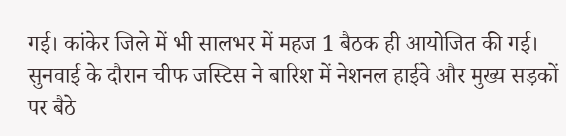गई। कांकेर जिले में भी सालभर में महज 1 बैठक ही आयोजित की गई।
सुनवाई के दौरान चीफ जस्टिस ने बारिश में नेशनल हाईवे और मुख्य सड़कों पर बैठे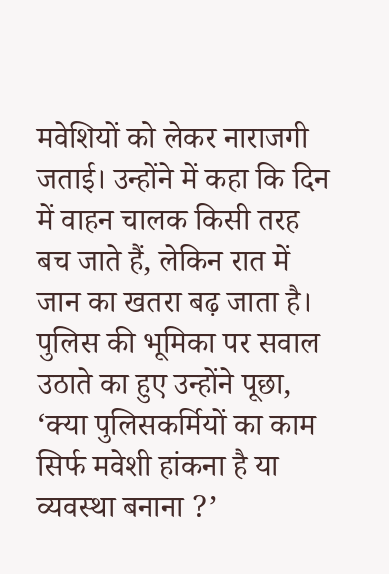मवेशियों को लेकर नाराजगी जताई। उन्होंने में कहा कि दिन में वाहन चालक किसी तरह बच जाते हैं, लेकिन रात में जान का खतरा बढ़ जाता है। पुलिस की भूमिका पर सवाल उठाते का हुए उन्होंने पूछा, ‘क्या पुलिसकर्मियों का काम सिर्फ मवेशी हांकना है या व्यवस्था बनाना ?’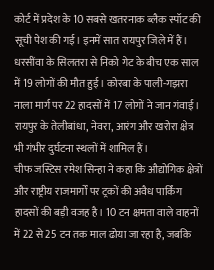कोर्ट में प्रदेश के 10 सबसे खतरनाक ब्लैक स्पॉट की सूची पेश की गई। इनमें सात रायपुर जिले में हैं। धरसींवा के सिलतरा से निको गेट के बीच एक साल में 19 लोगों की मौत हुई। कोरबा के पाली-गझरा नाला मार्ग पर 22 हादसों में 17 लोगों ने जान गंवाई। रायपुर के तेलीबांधा, नेवरा, आरंग और खरोरा क्षेत्र भी गंभीर दुर्घटना स्थलों में शामिल हैं।
चीफ जस्टिस रमेश सिन्हा ने कहा कि औद्योगिक क्षेत्रों और राष्ट्रीय राजमार्गों पर ट्रकों की अवैध पार्किंग हादसों की बड़ी वजह है। 10 टन क्षमता वाले वाहनों में 22 से 25 टन तक माल ढोया जा रहा है, जबकि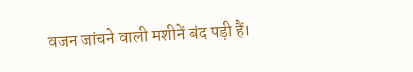वजन जांचने वाली मशीनें बंद पड़ी हैं।